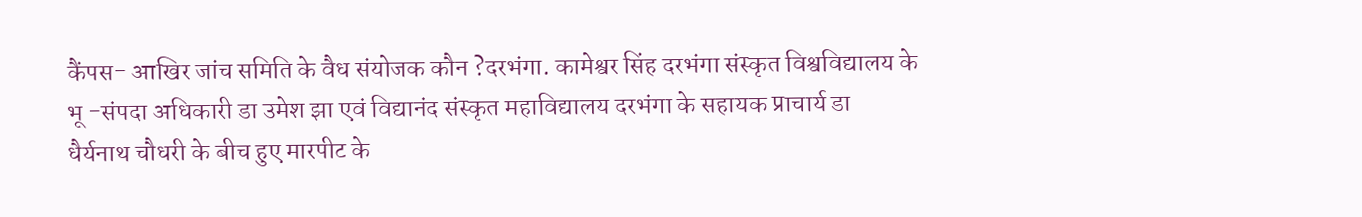कैंपस- आखिर जांच समिति के वैध संयोजक कौन ?दरभंगा. कामेश्वर सिंह दरभंगा संस्कृत विश्वविद्यालय के भू -संपदा अधिकारी डा उमेश झा एवं विद्यानंद संस्कृत महाविद्यालय दरभंगा के सहायक प्राचार्य डा धैर्यनाथ चौधरी के बीच हुए मारपीट के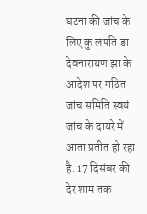घटना की जांच के लिए कु लपति डा देवनारायण झा के आदेश पर गठित जांच समिति स्वयं जांच के दायरे में आता प्रतीत हो रहा है. 17 दिसंबर की देर शाम तक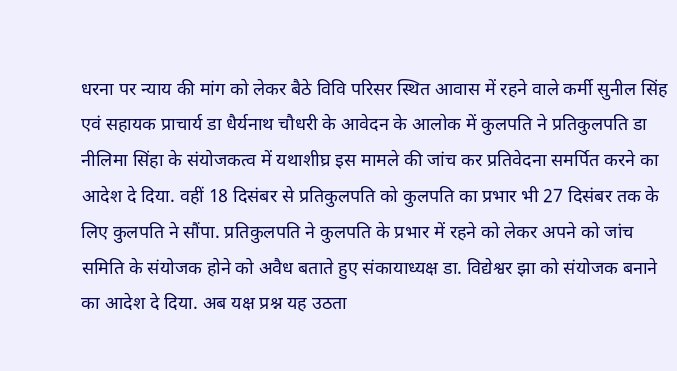धरना पर न्याय की मांग को लेकर बैठे विवि परिसर स्थित आवास में रहने वाले कर्मी सुनील सिंह एवं सहायक प्राचार्य डा धैर्यनाथ चौधरी के आवेदन के आलोक में कुलपति ने प्रतिकुलपति डा नीलिमा सिंहा के संयोजकत्व में यथाशीघ्र इस मामले की जांच कर प्रतिवेदना समर्पित करने का आदेश दे दिया. वहीं 18 दिसंबर से प्रतिकुलपति को कुलपति का प्रभार भी 27 दिसंबर तक के लिए कुलपति ने सौंपा. प्रतिकुलपति ने कुलपति के प्रभार में रहने को लेकर अपने को जांच समिति के संयोजक होने को अवैध बताते हुए संकायाध्यक्ष डा. विद्येश्वर झा को संयोजक बनाने का आदेश दे दिया. अब यक्ष प्रश्न यह उठता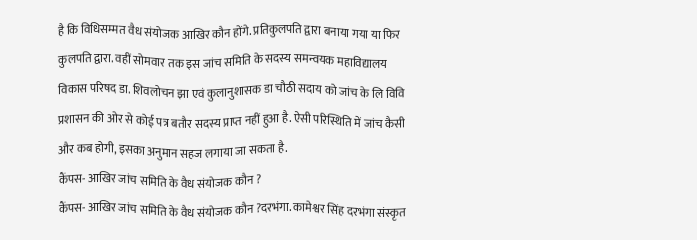है कि विधिसम्मत वैध संयोजक आखिर कौन होंगे. प्रतिकुलपति द्वारा बनाया गया या फिर कुलपति द्वारा. वहीं सोमवार तक इस जांच समिति के सदस्य समन्वयक महाविद्यालय विकास परिषद डा. शिवलोचन झा एवं कुलानुशासक डा चौठी सदाय को जांच के लि विवि प्रशासन की ओर से कोई पत्र बतौर सदस्य प्राप्त नहीं हुआ है. ऐसी परिस्थिति में जांच कैसी और कब होगी, इसका अनुमान सहज लगाया जा सकता है.
कैंपस- आखिर जांच समिति के वैध संयोजक कौन ?
कैंपस- आखिर जांच समिति के वैध संयोजक कौन ?दरभंगा. कामेश्वर सिंह दरभंगा संस्कृत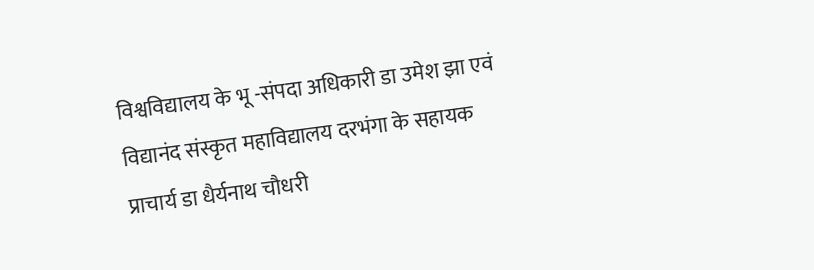विश्वविद्यालय के भू -संपदा अधिकारी डा उमेश झा एवं विद्यानंद संस्कृत महाविद्यालय दरभंगा के सहायक प्राचार्य डा धैर्यनाथ चौधरी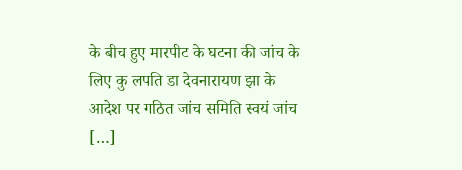के बीच हुए मारपीट के घटना की जांच के लिए कु लपति डा देवनारायण झा के आदेश पर गठित जांच समिति स्वयं जांच […]